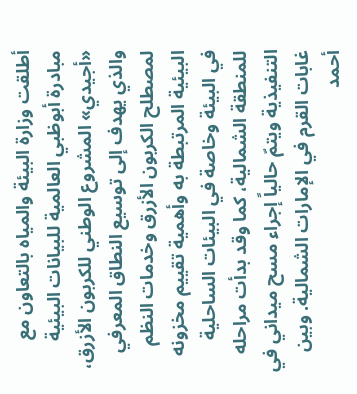أطلقت وزارة البيئة والمياه بالتعاون مع مبادرة أبوظبي العالمية للبيانات البيئية «أجيدي» المشروع الوطني للكربون الأزرق، والذي يهدف إلى توسيع النطاق المعرفي لمصطلح الكربون الأزرق وخدمات النظم البيئية المرتبطة به وأهمية تقييم مخزونه في البيئة وخاصة في البيئات الساحلية للمنطقة الشمالية، كما وقد بدأت مراحله التنفيذية ويتمّ حالياً إجراء مسح ميداني في غابات القرم في الإمارات الشمالية. وبين أحمد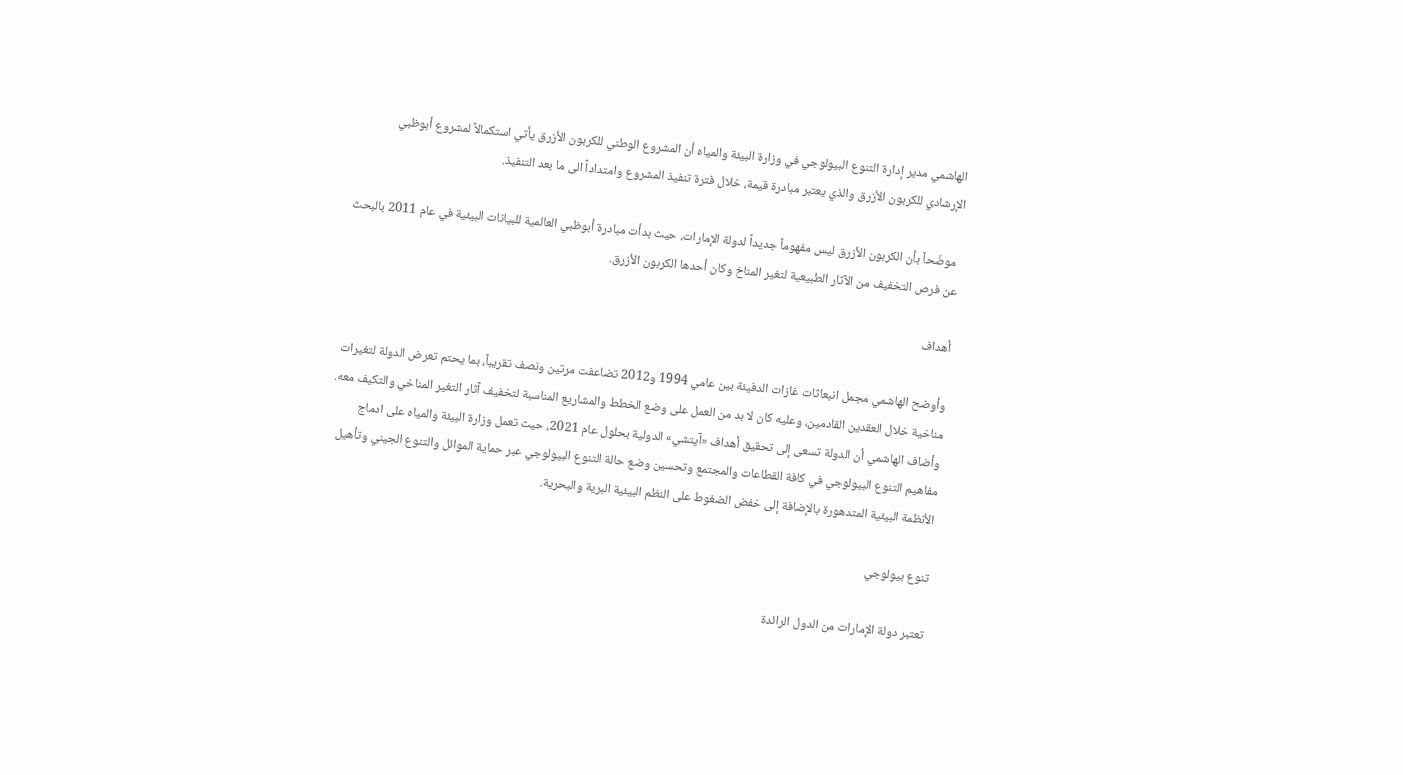الهاشمي مدير إدارة التنوع البيولوجي في وزارة البيئة والمياه أن المشروع الوطني للكربون الأزرق يأتي استكمالاً لمشروع أبوظبي الإرشادي للكربون الأزرق والذي يعتبر مبادرة قيمة، خلال فترة تنفيذ المشروع وامتداداً الى ما بعد التنفيذ.

 موضّحاً بأن الكربون الأزرق ليس مفهوماً جديداً لدولة الإمارات، حيث بدأت مبادرة أبوظبي العالمية للبيانات البيئية في عام 2011 بالبحث عن فرص التخفيف من الآثار الطبيعية لتغير المناخ وكان أحدها الكربون الأزرق.

أهداف

وأوضح الهاشمي مجمل انبعاثات غازات الدفيئة بين عامي 1994 و2012 تضاعفت مرتين ونصف تقريباً، بما يحتم تعرض الدولة لتغيرات مناخية خلال العقدين القادمين، وعليه كان لا بد من العمل على وضع الخطط والمشاريع المناسبة لتخفيف آثار التغير المناخي والتكيف معه. وأضاف الهاشمي أن الدولة تسعى إلى تحقيق أهداف «آيتشي» الدولية بحلول عام 2021، حيث تعمل وزارة البيئة والمياه على ادماج مفاهيم التنوع البيولوجي في كافة القطاعات والمجتمع وتحسين وضع حالة التنوع البيولوجي عبر حماية الموائل والتنوع الجيني وتأهيل الأنظمة البيئية المتدهورة بالإضافة إلى خفض الضغوط على النظم البيئية البرية والبحرية.

تنوع بيولوجي

تعتبر دولة الإمارات من الدول الرائدة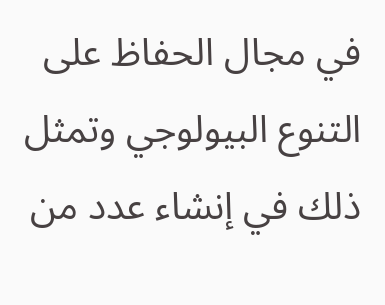في مجال الحفاظ على التنوع البيولوجي وتمثل ذلك في إنشاء عدد من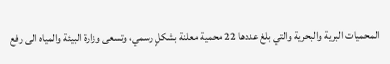المحميات البرية والبحرية والتي بلغ عددها 22 محمية معلنة بشكلٍ رسمي، وتسعى وزارة البيئة والمياه الى رفع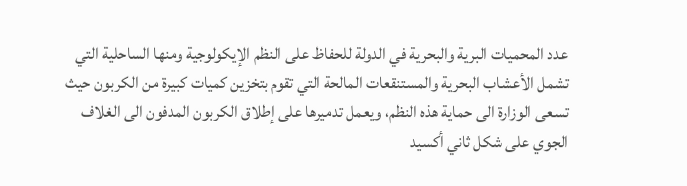عدد المحميات البرية والبحرية في الدولة للحفاظ على النظم الإيكولوجية ومنها الساحلية التي تشمل الأعشاب البحرية والمستنقعات المالحة التي تقوم بتخزين كميات كبيرة من الكربون حيث تسعى الوزارة الى حماية هذه النظم، ويعمل تدميرها على إطلاق الكربون المدفون الى الغلاف الجوي على شكل ثاني أكسيد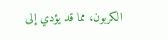الكربون، مما قد يؤدي إلى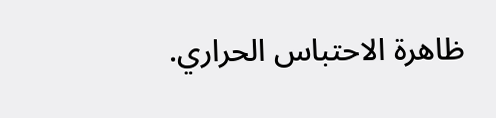ظاهرة الاحتباس الحراري.